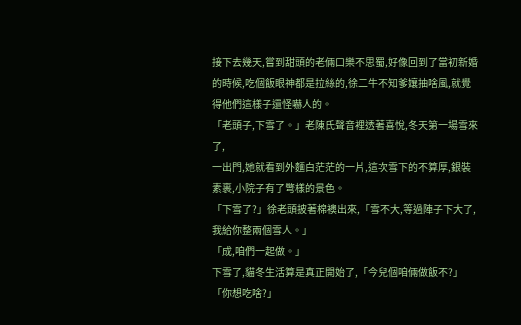接下去幾天,嘗到甜頭的老倆口樂不思蜀,好像回到了當初新婚的時候,吃個飯眼神都是拉絲的,徐二牛不知爹孃抽啥風,就覺得他們這樣子還怪嚇人的。
「老頭子,下雪了。」老陳氏聲音裡透著喜悅,冬天第一場雪來了,
一出門,她就看到外麵白茫茫的一片,這次雪下的不算厚,銀裝素裹,小院子有了彆樣的景色。
「下雪了?」徐老頭披著棉襖出來,「雪不大,等過陣子下大了,我給你整兩個雪人。」
「成,咱們一起做。」
下雪了,貓冬生活算是真正開始了,「今兒個咱倆做飯不?」
「你想吃啥?」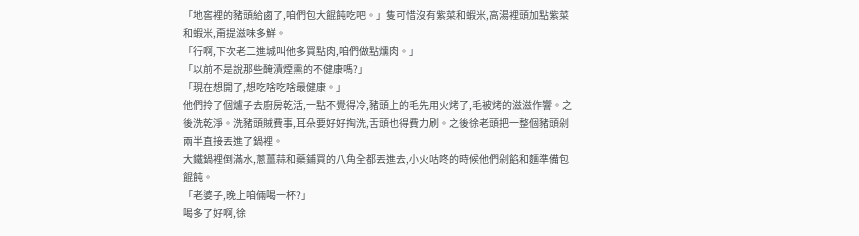「地窖裡的豬頭給鹵了,咱們包大餛飩吃吧。」隻可惜沒有紫菜和蝦米,高湯裡頭加點紫菜和蝦米,甭提滋味多鮮。
「行啊,下次老二進城叫他多買點肉,咱們做點燻肉。」
「以前不是說那些醃漬煙熏的不健康嗎?」
「現在想開了,想吃啥吃啥最健康。」
他們拎了個爐子去廚房乾活,一點不覺得冷,豬頭上的毛先用火烤了,毛被烤的滋滋作響。之後洗乾淨。洗豬頭賊費事,耳朵要好好掏洗,舌頭也得費力刷。之後徐老頭把一整個豬頭剁兩半直接丟進了鍋裡。
大鐵鍋裡倒滿水,蔥薑蒜和藥鋪買的八角全都丟進去,小火咕咚的時候他們剁餡和麵準備包餛飩。
「老婆子,晚上咱倆喝一杯?」
喝多了好啊,徐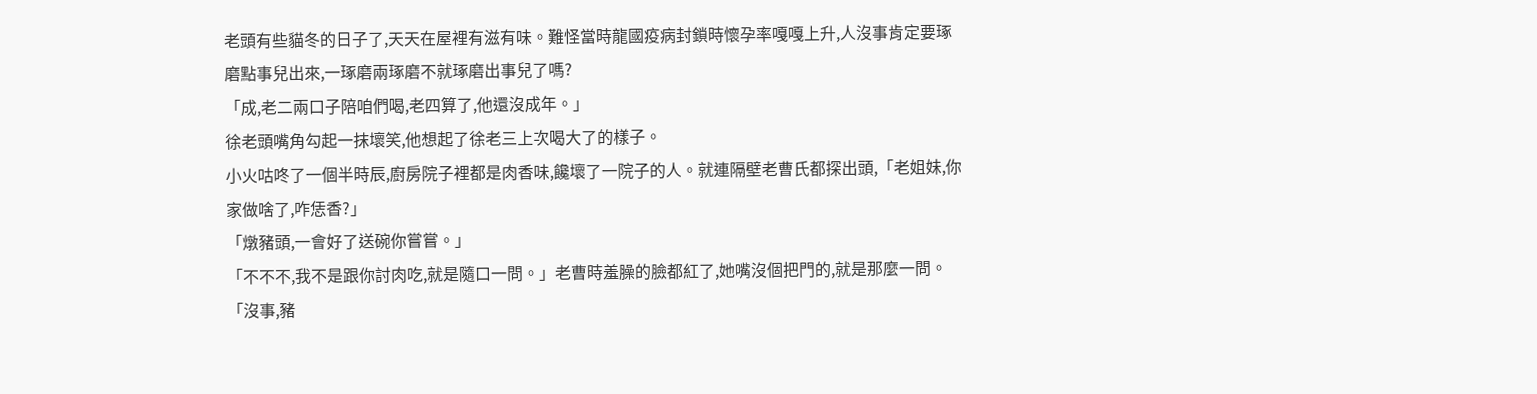老頭有些貓冬的日子了,天天在屋裡有滋有味。難怪當時龍國疫病封鎖時懷孕率嘎嘎上升,人沒事肯定要琢磨點事兒出來,一琢磨兩琢磨不就琢磨出事兒了嗎?
「成,老二兩口子陪咱們喝,老四算了,他還沒成年。」
徐老頭嘴角勾起一抹壞笑,他想起了徐老三上次喝大了的樣子。
小火咕咚了一個半時辰,廚房院子裡都是肉香味,饞壞了一院子的人。就連隔壁老曹氏都探出頭,「老姐妹,你家做啥了,咋恁香?」
「燉豬頭,一會好了送碗你嘗嘗。」
「不不不,我不是跟你討肉吃,就是隨口一問。」老曹時羞臊的臉都紅了,她嘴沒個把門的,就是那麼一問。
「沒事,豬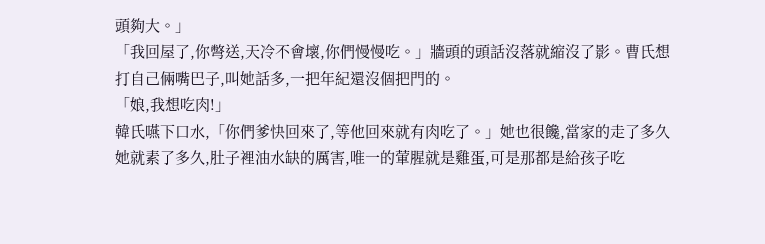頭夠大。」
「我回屋了,你彆送,天冷不會壞,你們慢慢吃。」牆頭的頭話沒落就縮沒了影。曹氏想打自己倆嘴巴子,叫她話多,一把年紀還沒個把門的。
「娘,我想吃肉!」
韓氏嚥下口水,「你們爹快回來了,等他回來就有肉吃了。」她也很饞,當家的走了多久她就素了多久,肚子裡油水缺的厲害,唯一的葷腥就是雞蛋,可是那都是給孩子吃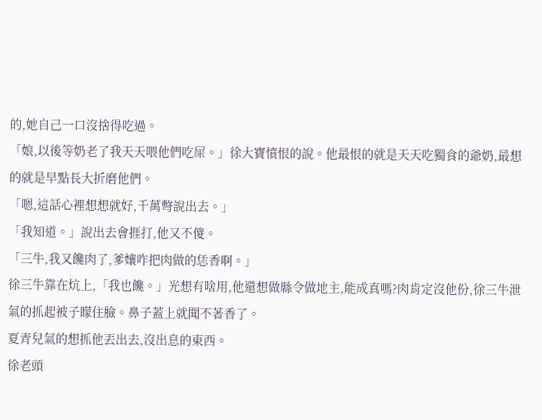的,她自己一口沒捨得吃過。
「娘,以後等奶老了我天天喂他們吃屎。」徐大寶憤恨的說。他最恨的就是天天吃獨食的爺奶,最想的就是早點長大折磨他們。
「嗯,這話心裡想想就好,千萬彆說出去。」
「我知道。」說出去會捱打,他又不傻。
「三牛,我又饞肉了,爹孃咋把肉做的恁香啊。」
徐三牛靠在炕上,「我也饞。」光想有啥用,他還想做縣令做地主,能成真嗎?肉肯定沒他份,徐三牛泄氣的抓起被子矇住臉。鼻子蓋上就聞不著香了。
夏青兒氣的想抓他丟出去,沒出息的東西。
徐老頭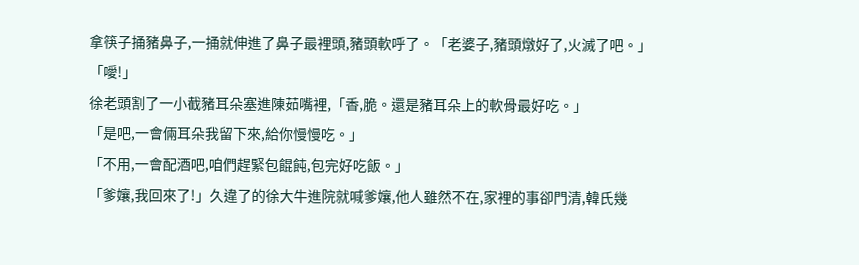拿筷子捅豬鼻子,一捅就伸進了鼻子最裡頭,豬頭軟呼了。「老婆子,豬頭燉好了,火滅了吧。」
「噯!」
徐老頭割了一小截豬耳朵塞進陳茹嘴裡,「香,脆。還是豬耳朵上的軟骨最好吃。」
「是吧,一會倆耳朵我留下來,給你慢慢吃。」
「不用,一會配酒吧,咱們趕緊包餛飩,包完好吃飯。」
「爹孃,我回來了!」久違了的徐大牛進院就喊爹孃,他人雖然不在,家裡的事卻門清,韓氏幾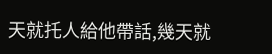天就托人給他帶話,幾天就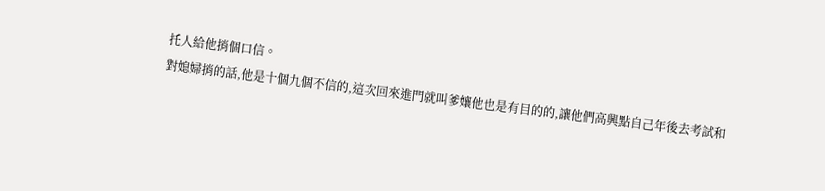托人給他捎個口信。
對媳婦捎的話,他是十個九個不信的,這次回來進門就叫爹孃他也是有目的的,讓他們高興點自己年後去考試和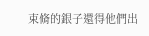束脩的銀子還得他們出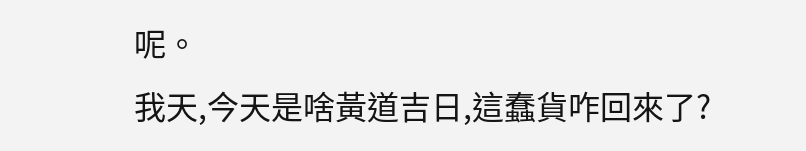呢。
我天,今天是啥黃道吉日,這蠢貨咋回來了?